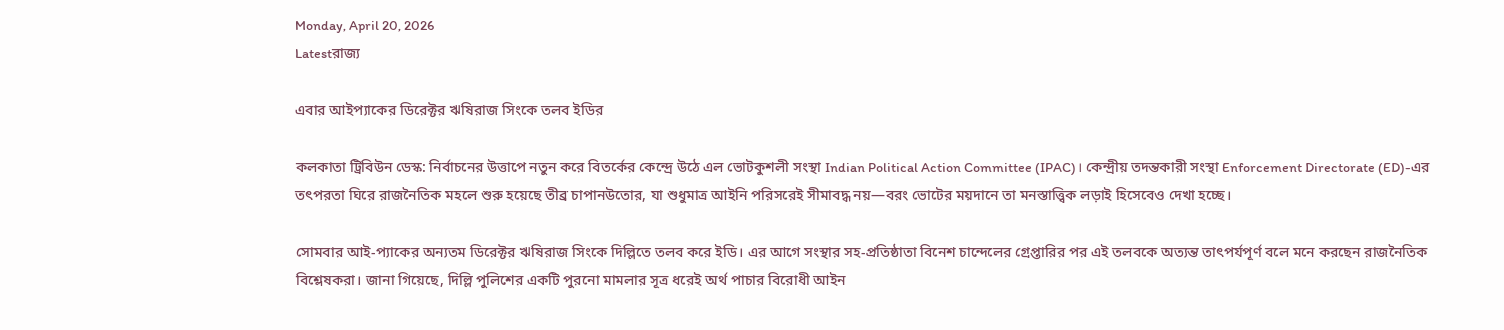Monday, April 20, 2026
Latestরাজ্য

এবার আইপ্যাকের ডিরেক্টর ঋষিরাজ সিংকে তলব ইডির

কলকাতা ট্রিবিউন ডেস্ক: নির্বাচনের উত্তাপে নতুন করে বিতর্কের কেন্দ্রে উঠে এল ভোটকুশলী সংস্থা Indian Political Action Committee (IPAC)। কেন্দ্রীয় তদন্তকারী সংস্থা Enforcement Directorate (ED)-এর তৎপরতা ঘিরে রাজনৈতিক মহলে শুরু হয়েছে তীব্র চাপানউতোর, যা শুধুমাত্র আইনি পরিসরেই সীমাবদ্ধ নয়—বরং ভোটের ময়দানে তা মনস্তাত্ত্বিক লড়াই হিসেবেও দেখা হচ্ছে।

সোমবার আই-প্যাকের অন্যতম ডিরেক্টর ঋষিরাজ সিংকে দিল্লিতে তলব করে ইডি। এর আগে সংস্থার সহ-প্রতিষ্ঠাতা বিনেশ চান্দেলের গ্রেপ্তারির পর এই তলবকে অত্যন্ত তাৎপর্যপূর্ণ বলে মনে করছেন রাজনৈতিক বিশ্লেষকরা। জানা গিয়েছে, দিল্লি পুলিশের একটি পুরনো মামলার সূত্র ধরেই অর্থ পাচার বিরোধী আইন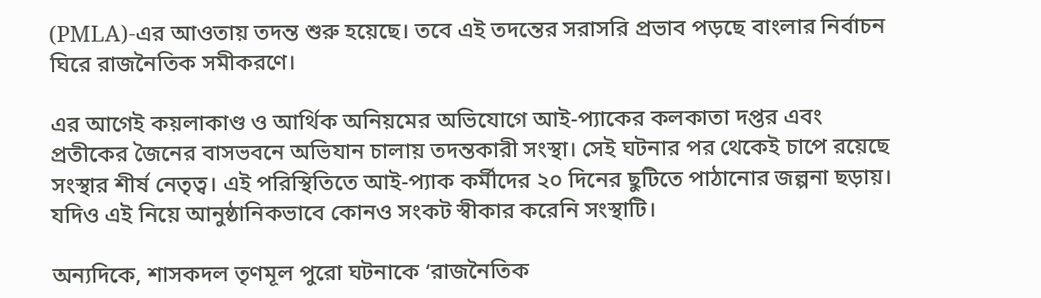(PMLA)-এর আওতায় তদন্ত শুরু হয়েছে। তবে এই তদন্তের সরাসরি প্রভাব পড়ছে বাংলার নির্বাচন ঘিরে রাজনৈতিক সমীকরণে।

এর আগেই কয়লাকাণ্ড ও আর্থিক অনিয়মের অভিযোগে আই-প্যাকের কলকাতা দপ্তর এবং প্রতীকের জৈনের বাসভবনে অভিযান চালায় তদন্তকারী সংস্থা। সেই ঘটনার পর থেকেই চাপে রয়েছে সংস্থার শীর্ষ নেতৃত্ব। এই পরিস্থিতিতে আই-প্যাক কর্মীদের ২০ দিনের ছুটিতে পাঠানোর জল্পনা ছড়ায়। যদিও এই নিয়ে আনুষ্ঠানিকভাবে কোনও সংকট স্বীকার করেনি সংস্থাটি।

অন্যদিকে, শাসকদল তৃণমূল পুরো ঘটনাকে ‘রাজনৈতিক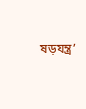ষড়যন্ত্র’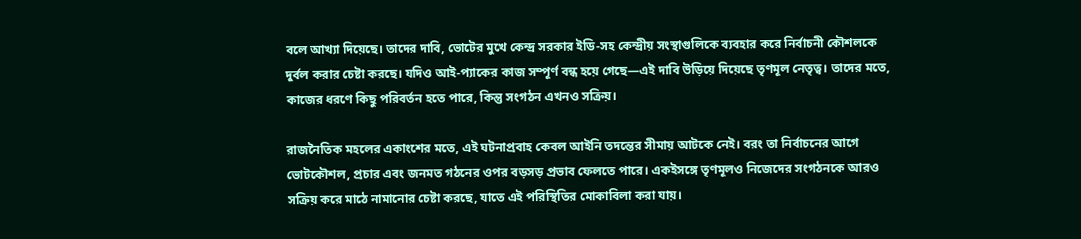বলে আখ্যা দিয়েছে। তাদের দাবি, ভোটের মুখে কেন্দ্র সরকার ইডি-সহ কেন্দ্রীয় সংস্থাগুলিকে ব্যবহার করে নির্বাচনী কৌশলকে দুর্বল করার চেষ্টা করছে। যদিও আই-প্যাকের কাজ সম্পূর্ণ বন্ধ হয়ে গেছে—এই দাবি উড়িয়ে দিয়েছে তৃণমূল নেতৃত্ব। তাদের মতে, কাজের ধরণে কিছু পরিবর্তন হতে পারে, কিন্তু সংগঠন এখনও সক্রিয়।

রাজনৈতিক মহলের একাংশের মতে, এই ঘটনাপ্রবাহ কেবল আইনি তদন্তের সীমায় আটকে নেই। বরং তা নির্বাচনের আগে ভোটকৌশল, প্রচার এবং জনমত গঠনের ওপর বড়সড় প্রভাব ফেলতে পারে। একইসঙ্গে তৃণমূলও নিজেদের সংগঠনকে আরও সক্রিয় করে মাঠে নামানোর চেষ্টা করছে, যাতে এই পরিস্থিতির মোকাবিলা করা যায়।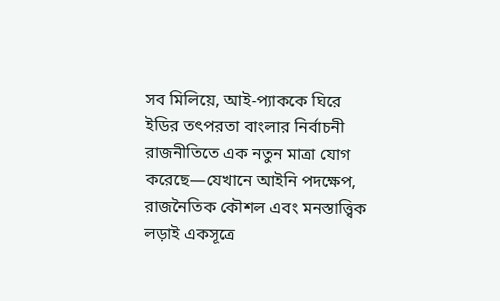সব মিলিয়ে, আই-প্যাককে ঘিরে ইডির তৎপরতা বাংলার নির্বাচনী রাজনীতিতে এক নতুন মাত্রা যোগ করেছে—যেখানে আইনি পদক্ষেপ, রাজনৈতিক কৌশল এবং মনস্তাত্ত্বিক লড়াই একসূত্রে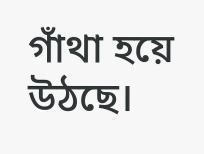গাঁথা হয়ে উঠছে।